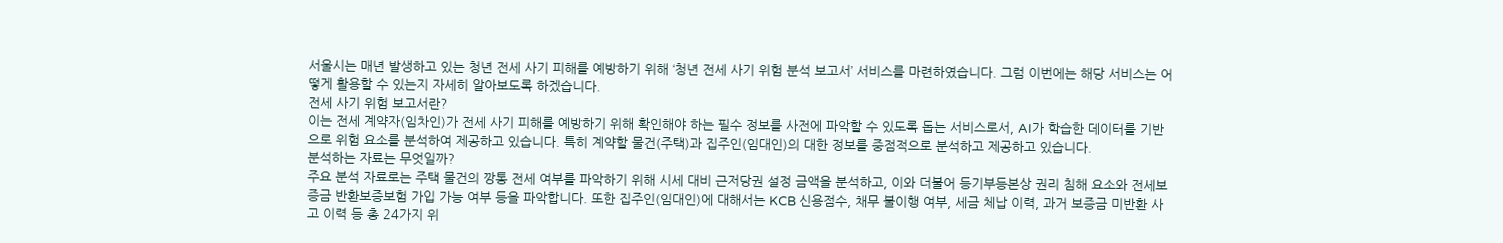서울시는 매년 발생하고 있는 청년 전세 사기 피해를 예방하기 위해 ‘청년 전세 사기 위험 분석 보고서’ 서비스를 마련하였습니다. 그럼 이번에는 해당 서비스는 어떻게 활용할 수 있는지 자세히 알아보도록 하겠습니다.
전세 사기 위험 보고서란?
이는 전세 계약자(임차인)가 전세 사기 피해를 예방하기 위해 확인해야 하는 필수 정보를 사전에 파악할 수 있도록 돕는 서비스로서, AI가 학습한 데이터를 기반으로 위험 요소를 분석하여 제공하고 있습니다. 특히 계약할 물건(주택)과 집주인(임대인)의 대한 정보를 중점적으로 분석하고 제공하고 있습니다.
분석하는 자료는 무엇일까?
주요 분석 자료로는 주택 물건의 깡통 전세 여부를 파악하기 위해 시세 대비 근저당권 설정 금액을 분석하고, 이와 더불어 등기부등본상 권리 침해 요소와 전세보증금 반환보증보험 가입 가능 여부 등을 파악합니다. 또한 집주인(임대인)에 대해서는 KCB 신용점수, 채무 불이행 여부, 세금 체납 이력, 과거 보증금 미반환 사고 이력 등 총 24가지 위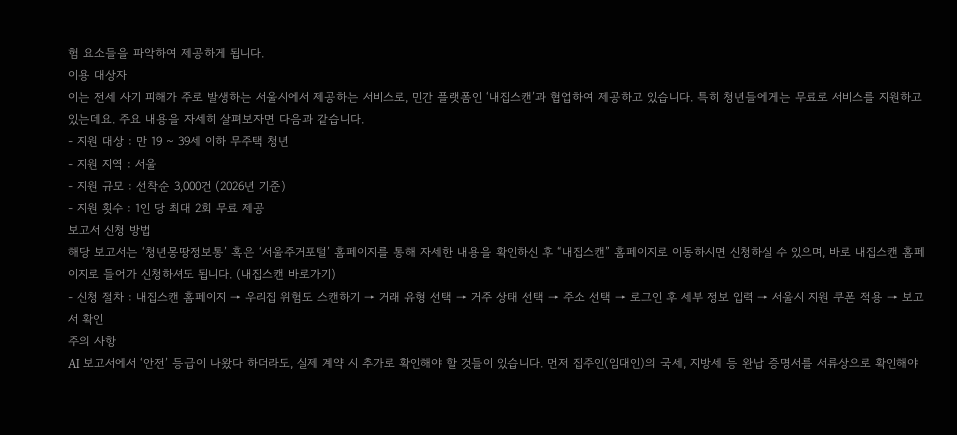험 요소들을 파악하여 제공하게 됩니다.
이용 대상자
이는 전세 사기 피해가 주로 발생하는 서울시에서 제공하는 서비스로, 민간 플랫폼인 ‘내집스캔’과 협업하여 제공하고 있습니다. 특히 청년들에게는 무료로 서비스를 지원하고 있는데요. 주요 내용을 자세히 살펴보자면 다음과 같습니다.
- 지원 대상 : 만 19 ~ 39세 이하 무주택 청년
- 지원 지역 : 서울
- 지원 규모 : 선착순 3,000건 (2026년 기준)
- 지원 횟수 : 1인 당 최대 2회 무료 제공
보고서 신청 방법
해당 보고서는 ‘청년몽땅정보통’ 혹은 ‘서울주거포털’ 홈페이지를 통해 자세한 내용을 확인하신 후 “내집스캔” 홈페이지로 이동하시면 신청하실 수 있으며, 바로 내집스캔 홈페이지로 들어가 신청하셔도 됩니다. (내집스캔 바로가기)
- 신청 절차 : 내집스캔 홈페이지 → 우리집 위험도 스캔하기 → 거래 유형 선택 → 거주 상태 선택 → 주소 선택 → 로그인 후 세부 정보 입력 → 서울시 지원 쿠폰 적용 → 보고서 확인
주의 사항
AI 보고서에서 ‘안전’ 등급이 나왔다 하더라도, 실제 계약 시 추가로 확인해야 할 것들이 있습니다. 먼저 집주인(임대인)의 국세, 지방세 등 완납 증명서를 서류상으로 확인해야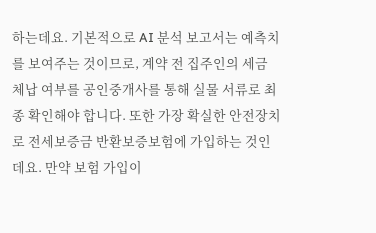하는데요. 기본적으로 AI 분석 보고서는 예측치를 보여주는 것이므로, 계약 전 집주인의 세금 체납 여부를 공인중개사를 통해 실물 서류로 최종 확인해야 합니다. 또한 가장 확실한 안전장치로 전세보증금 반환보증보험에 가입하는 것인데요. 만약 보험 가입이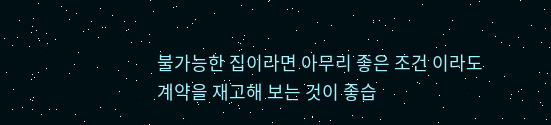불가능한 집이라면 아무리 좋은 조건 이라도 계약을 재고해 보는 것이 좋습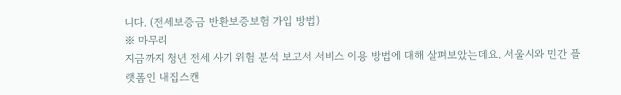니다. (전세보증금 반환보증보험 가입 방법)
※ 마무리
지금까지 청년 전세 사기 위험 분석 보고서 서비스 이용 방법에 대해 살펴보았는데요. 서울시와 민간 플랫폼인 내집스캔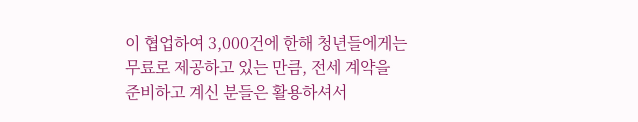이 협업하여 3,000건에 한해 청년들에게는 무료로 제공하고 있는 만큼, 전세 계약을 준비하고 계신 분들은 활용하셔서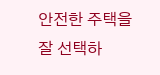안전한 주택을 잘 선택하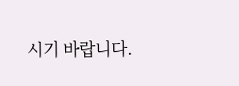시기 바랍니다.